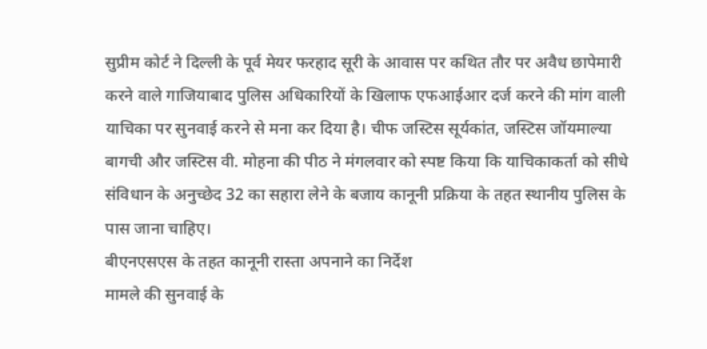सुप्रीम कोर्ट ने दिल्ली के पूर्व मेयर फरहाद सूरी के आवास पर कथित तौर पर अवैध छापेमारी करने वाले गाजियाबाद पुलिस अधिकारियों के खिलाफ एफआईआर दर्ज करने की मांग वाली याचिका पर सुनवाई करने से मना कर दिया है। चीफ जस्टिस सूर्यकांत, जस्टिस जॉयमाल्या बागची और जस्टिस वी. मोहना की पीठ ने मंगलवार को स्पष्ट किया कि याचिकाकर्ता को सीधे संविधान के अनुच्छेद 32 का सहारा लेने के बजाय कानूनी प्रक्रिया के तहत स्थानीय पुलिस के पास जाना चाहिए।
बीएनएसएस के तहत कानूनी रास्ता अपनाने का निर्देश
मामले की सुनवाई के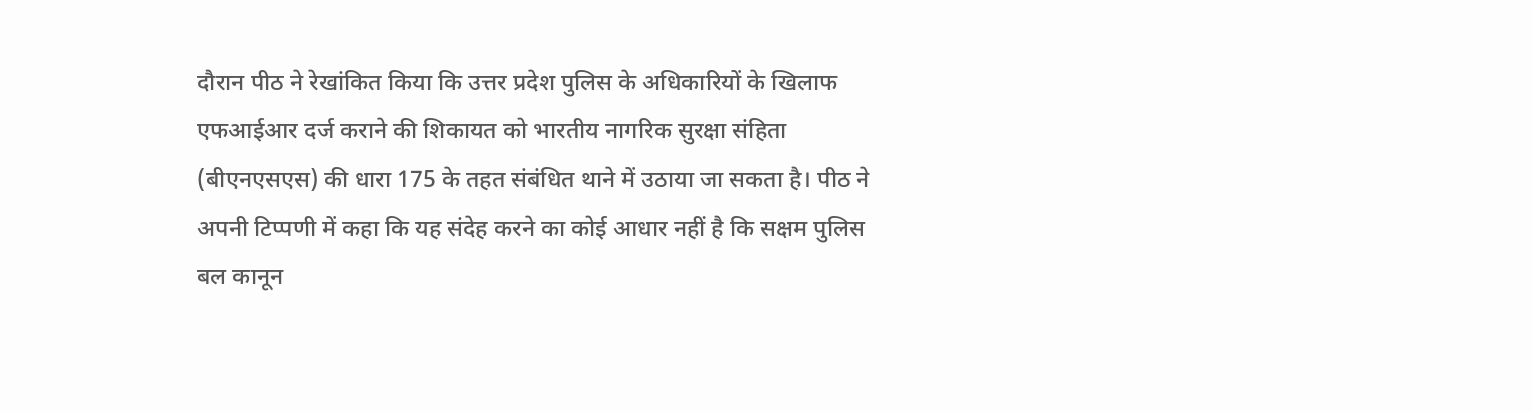दौरान पीठ ने रेखांकित किया कि उत्तर प्रदेश पुलिस के अधिकारियों के खिलाफ एफआईआर दर्ज कराने की शिकायत को भारतीय नागरिक सुरक्षा संहिता (बीएनएसएस) की धारा 175 के तहत संबंधित थाने में उठाया जा सकता है। पीठ ने अपनी टिप्पणी में कहा कि यह संदेह करने का कोई आधार नहीं है कि सक्षम पुलिस बल कानून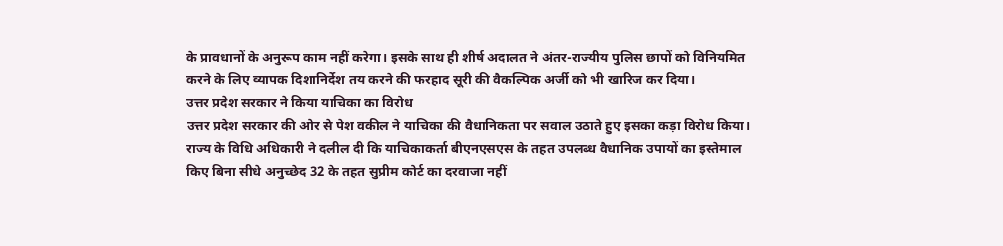के प्रावधानों के अनुरूप काम नहीं करेगा। इसके साथ ही शीर्ष अदालत ने अंतर-राज्यीय पुलिस छापों को विनियमित करने के लिए व्यापक दिशानिर्देश तय करने की फरहाद सूरी की वैकल्पिक अर्जी को भी खारिज कर दिया।
उत्तर प्रदेश सरकार ने किया याचिका का विरोध
उत्तर प्रदेश सरकार की ओर से पेश वकील ने याचिका की वैधानिकता पर सवाल उठाते हुए इसका कड़ा विरोध किया। राज्य के विधि अधिकारी ने दलील दी कि याचिकाकर्ता बीएनएसएस के तहत उपलब्ध वैधानिक उपायों का इस्तेमाल किए बिना सीधे अनुच्छेद 32 के तहत सुप्रीम कोर्ट का दरवाजा नहीं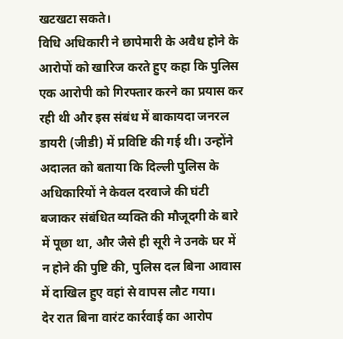खटखटा सकते।
विधि अधिकारी ने छापेमारी के अवैध होने के आरोपों को खारिज करते हुए कहा कि पुलिस एक आरोपी को गिरफ्तार करने का प्रयास कर रही थी और इस संबंध में बाकायदा जनरल डायरी (जीडी) में प्रविष्टि की गई थी। उन्होंने अदालत को बताया कि दिल्ली पुलिस के अधिकारियों ने केवल दरवाजे की घंटी बजाकर संबंधित व्यक्ति की मौजूदगी के बारे में पूछा था, और जैसे ही सूरी ने उनके घर में न होने की पुष्टि की, पुलिस दल बिना आवास में दाखिल हुए वहां से वापस लौट गया।
देर रात बिना वारंट कार्रवाई का आरोप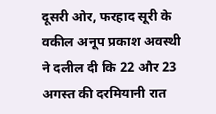दूसरी ओर, फरहाद सूरी के वकील अनूप प्रकाश अवस्थी ने दलील दी कि 22 और 23 अगस्त की दरमियानी रात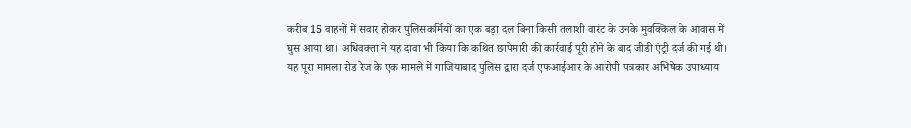करीब 15 वाहनों में सवार होकर पुलिसकर्मियों का एक बड़ा दल बिना किसी तलाशी वारंट के उनके मुवक्किल के आवास में घुस आया था। अधिवक्ता ने यह दावा भी किया कि कथित छापेमारी की कार्रवाई पूरी होने के बाद जीडी एंट्री दर्ज की गई थी।
यह पूरा मामला रोड रेज के एक मामले में गाजियाबाद पुलिस द्वारा दर्ज एफआईआर के आरोपी पत्रकार अभिषेक उपाध्याय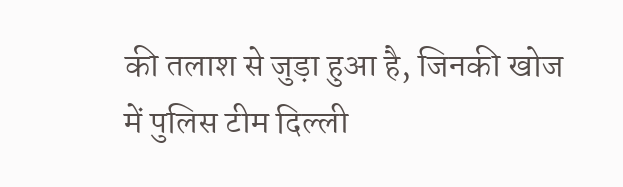की तलाश से जुड़ा हुआ है, जिनकी खोज में पुलिस टीम दिल्ली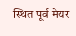स्थित पूर्व मेयर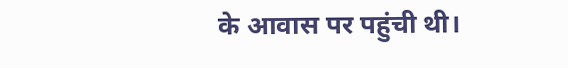के आवास पर पहुंची थी।